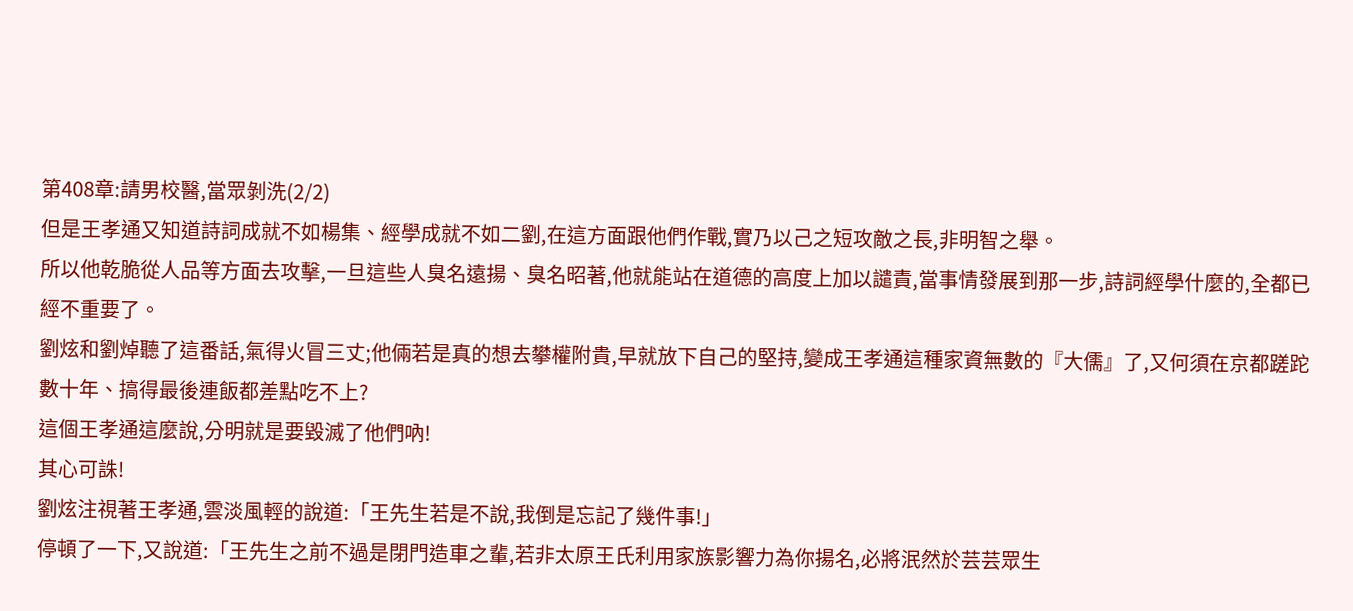第408章:請男校醫,當眾剝洗(2/2)
但是王孝通又知道詩詞成就不如楊集、經學成就不如二劉,在這方面跟他們作戰,實乃以己之短攻敵之長,非明智之舉。
所以他乾脆從人品等方面去攻擊,一旦這些人臭名遠揚、臭名昭著,他就能站在道德的高度上加以譴責,當事情發展到那一步,詩詞經學什麼的,全都已經不重要了。
劉炫和劉焯聽了這番話,氣得火冒三丈;他倆若是真的想去攀權附貴,早就放下自己的堅持,變成王孝通這種家資無數的『大儒』了,又何須在京都蹉跎數十年、搞得最後連飯都差點吃不上?
這個王孝通這麼說,分明就是要毀滅了他們吶!
其心可誅!
劉炫注視著王孝通,雲淡風輕的說道:「王先生若是不說,我倒是忘記了幾件事!」
停頓了一下,又說道:「王先生之前不過是閉門造車之輩,若非太原王氏利用家族影響力為你揚名,必將泯然於芸芸眾生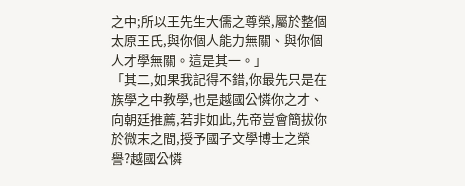之中;所以王先生大儒之尊榮,屬於整個太原王氏,與你個人能力無關、與你個人才學無關。這是其一。」
「其二,如果我記得不錯,你最先只是在族學之中教學,也是越國公憐你之才、向朝廷推薦,若非如此,先帝豈會簡拔你於微末之間,授予國子文學博士之榮譽?越國公憐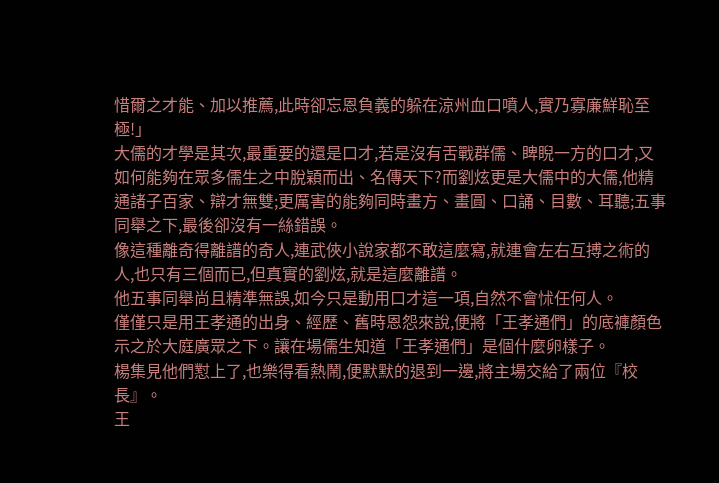惜爾之才能、加以推薦,此時卻忘恩負義的躲在涼州血口噴人,實乃寡廉鮮恥至極!」
大儒的才學是其次,最重要的還是口才,若是沒有舌戰群儒、睥睨一方的口才,又如何能夠在眾多儒生之中脫穎而出、名傳天下?而劉炫更是大儒中的大儒,他精通諸子百家、辯才無雙;更厲害的能夠同時畫方、畫圓、口誦、目數、耳聽;五事同舉之下,最後卻沒有一絲錯誤。
像這種離奇得離譜的奇人,連武俠小說家都不敢這麼寫,就連會左右互搏之術的人,也只有三個而已,但真實的劉炫,就是這麼離譜。
他五事同舉尚且精準無誤,如今只是動用口才這一項,自然不會怵任何人。
僅僅只是用王孝通的出身、經歷、舊時恩怨來說,便將「王孝通們」的底褲顏色示之於大庭廣眾之下。讓在場儒生知道「王孝通們」是個什麼卵樣子。
楊集見他們懟上了,也樂得看熱鬧,便默默的退到一邊,將主場交給了兩位『校長』。
王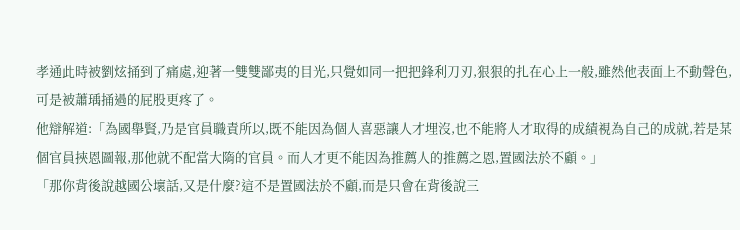孝通此時被劉炫捅到了痛處,迎著一雙雙鄙夷的目光,只覺如同一把把鋒利刀刃,狠狠的扎在心上一般,雖然他表面上不動聲色,可是被蕭瑀捅過的屁股更疼了。
他辯解道:「為國舉賢,乃是官員職責所以,既不能因為個人喜惡讓人才埋沒,也不能將人才取得的成績視為自己的成就,若是某個官員挾恩圖報,那他就不配當大隋的官員。而人才更不能因為推薦人的推薦之恩,置國法於不顧。」
「那你背後說越國公壞話,又是什麼?這不是置國法於不顧,而是只會在背後說三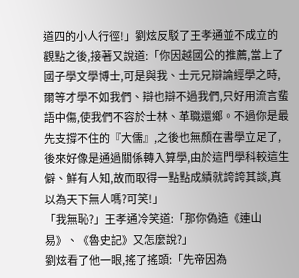道四的小人行徑!」劉炫反駁了王孝通並不成立的觀點之後,接著又說道:「你因越國公的推薦,當上了國子學文學博士,可是與我、士元兄辯論經學之時,爾等才學不如我們、辯也辯不過我們,只好用流言蜚語中傷,使我們不容於士林、革職還鄉。不過你是最先支撐不住的『大儒』,之後也無顏在書學立足了,後來好像是通過關係轉入算學,由於這門學科較這生僻、鮮有人知,故而取得一點點成績就誇誇其談,真以為天下無人嗎?可笑!」
「我無恥?」王孝通冷笑道:「那你偽造《連山易》、《魯史記》又怎麼說?」
劉炫看了他一眼,搖了搖頭:「先帝因為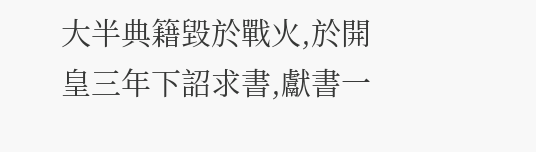大半典籍毀於戰火,於開皇三年下詔求書,獻書一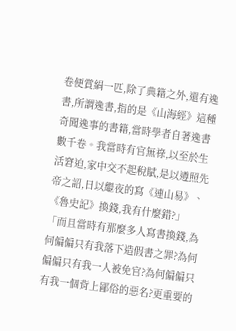卷便賞絹一匹,除了典籍之外,還有逸書,所謂逸書,指的是《山海經》這種奇聞逸事的書籍,當時學者自著逸書數千卷。我當時有官無祿,以至於生活窘迫,家中交不起稅賦,是以遵照先帝之詔,日以繼夜的寫《連山易》、《魯史記》換錢,我有什麼錯?」
「而且當時有那麼多人寫書換錢,為何偏偏只有我落下造假書之罪?為何偏偏只有我一人被免官?為何偏偏只有我一個背上鄙俗的惡名?更重要的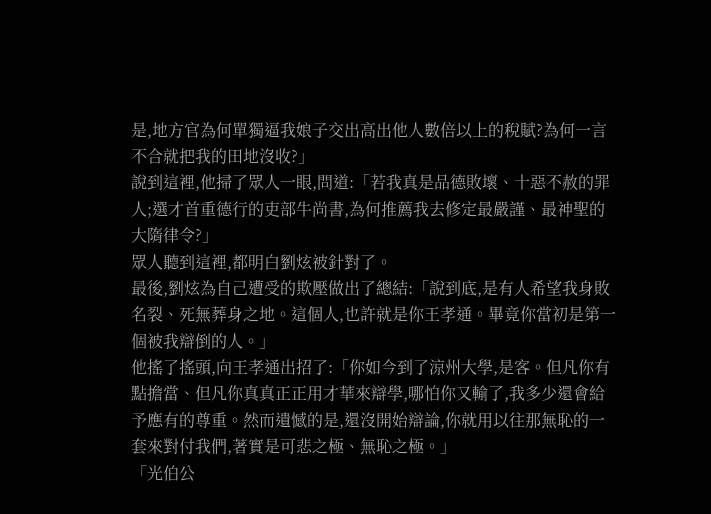是,地方官為何單獨逼我娘子交出高出他人數倍以上的稅賦?為何一言不合就把我的田地沒收?」
說到這裡,他掃了眾人一眼,問道:「若我真是品德敗壞、十惡不赦的罪人;選才首重德行的吏部牛尚書,為何推薦我去修定最嚴謹、最神聖的大隋律令?」
眾人聽到這裡,都明白劉炫被針對了。
最後,劉炫為自己遭受的欺壓做出了總結:「說到底,是有人希望我身敗名裂、死無葬身之地。這個人,也許就是你王孝通。畢竟你當初是第一個被我辯倒的人。」
他搖了搖頭,向王孝通出招了:「你如今到了涼州大學,是客。但凡你有點擔當、但凡你真真正正用才華來辯學,哪怕你又輸了,我多少還會給予應有的尊重。然而遺憾的是,還沒開始辯論,你就用以往那無恥的一套來對付我們,著實是可悲之極、無恥之極。」
「光伯公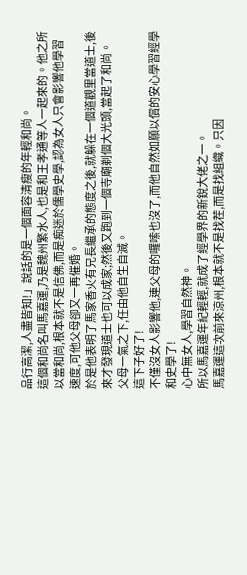品行高潔,人盡皆知!」說話的是一個面容清瘦的年輕和尚。
這個和尚名叫馬嘉運,乃是魏州繁水人,也是和王孝通等人一起來的。他之所以當和尚,根本就不是信佛,而是痴迷於儒學史學,認為女人只會影響他學習速度,可他父母卻又一再催婚。
於是他表明了馬家香火有兄長繼承的態度之後,就躲在一個道觀里當道士,後來才發現道士也可以成家;然後又跑到一個寺廟剃個大光頭,當起了和尚。
父母一氣之下,任由他自生自滅。
這下子好了!
不僅沒女人影響他,連父母的囉嗦也沒了,而他自然如願以償的安心學習經學和史學了!
心中無女人,學習自然神。
所以馬嘉運年紀輕輕,就成了經學界的新銳大佬之一。
馬嘉運這次前來涼州,根本就不是找茬,而是找組織。只因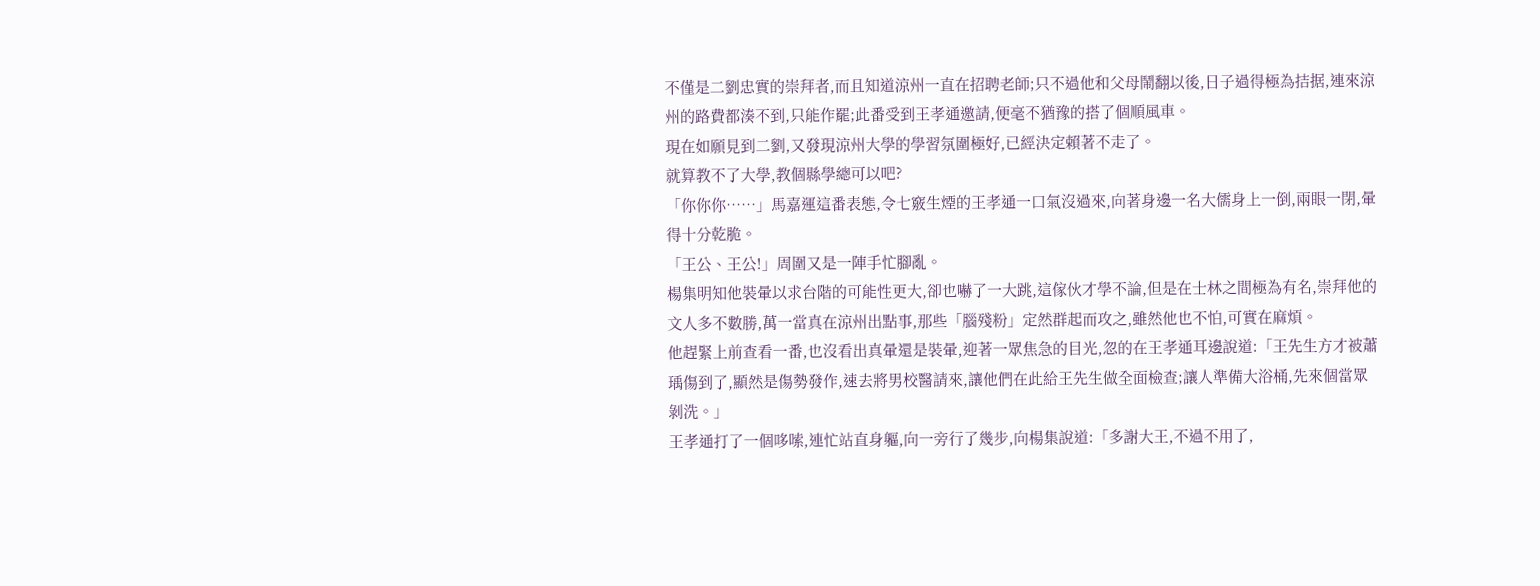不僅是二劉忠實的崇拜者,而且知道涼州一直在招聘老師;只不過他和父母鬧翻以後,日子過得極為拮据,連來涼州的路費都湊不到,只能作罷;此番受到王孝通邀請,便毫不猶豫的搭了個順風車。
現在如願見到二劉,又發現涼州大學的學習氛圍極好,已經決定賴著不走了。
就算教不了大學,教個縣學總可以吧?
「你你你……」馬嘉運這番表態,令七竅生煙的王孝通一口氣沒過來,向著身邊一名大儒身上一倒,兩眼一閉,暈得十分乾脆。
「王公、王公!」周圍又是一陣手忙腳亂。
楊集明知他裝暈以求台階的可能性更大,卻也嚇了一大跳,這傢伙才學不論,但是在士林之間極為有名,崇拜他的文人多不數勝,萬一當真在涼州出點事,那些「腦殘粉」定然群起而攻之,雖然他也不怕,可實在麻煩。
他趕緊上前查看一番,也沒看出真暈還是裝暈,迎著一眾焦急的目光,忽的在王孝通耳邊說道:「王先生方才被蕭瑀傷到了,顯然是傷勢發作,速去將男校醫請來,讓他們在此給王先生做全面檢查;讓人準備大浴桶,先來個當眾剝洗。」
王孝通打了一個哆嗦,連忙站直身軀,向一旁行了幾步,向楊集說道:「多謝大王,不過不用了,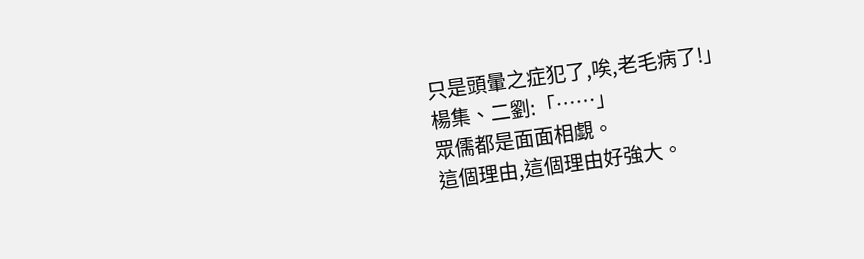只是頭暈之症犯了,唉,老毛病了!」
楊集、二劉:「……」
眾儒都是面面相覷。
這個理由,這個理由好強大。